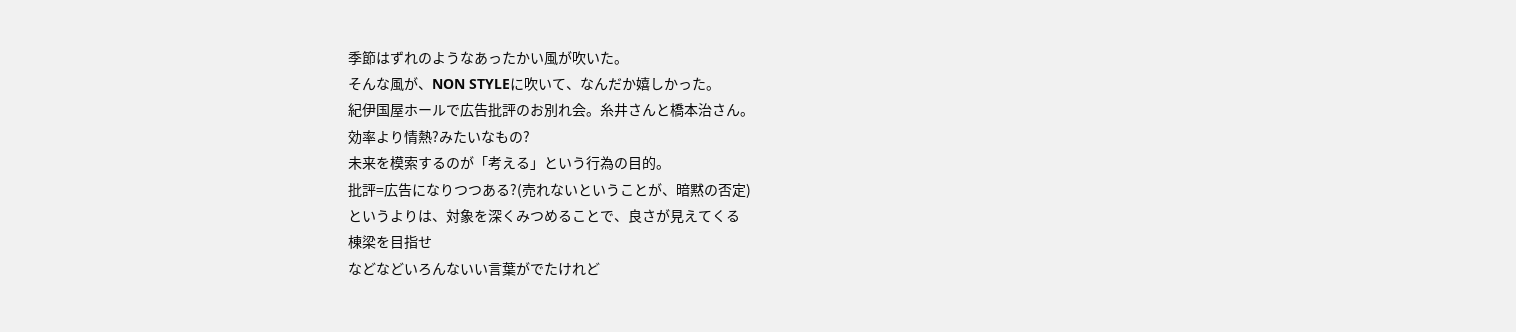季節はずれのようなあったかい風が吹いた。
そんな風が、NON STYLEに吹いて、なんだか嬉しかった。
紀伊国屋ホールで広告批評のお別れ会。糸井さんと橋本治さん。
効率より情熱?みたいなもの?
未来を模索するのが「考える」という行為の目的。
批評=広告になりつつある?(売れないということが、暗黙の否定)
というよりは、対象を深くみつめることで、良さが見えてくる
棟梁を目指せ
などなどいろんないい言葉がでたけれど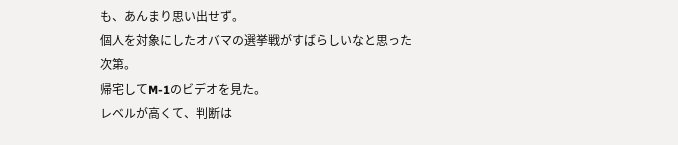も、あんまり思い出せず。
個人を対象にしたオバマの選挙戦がすばらしいなと思った次第。
帰宅してM-1のビデオを見た。
レベルが高くて、判断は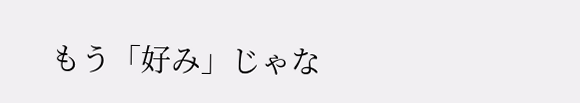もう「好み」じゃな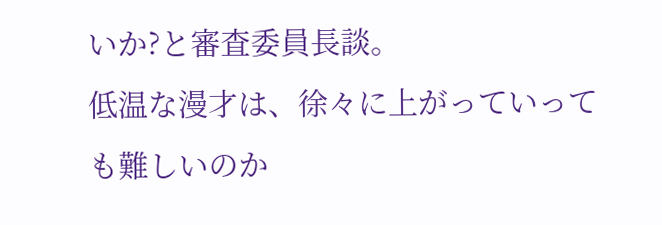いか?と審査委員長談。
低温な漫才は、徐々に上がっていっても難しいのか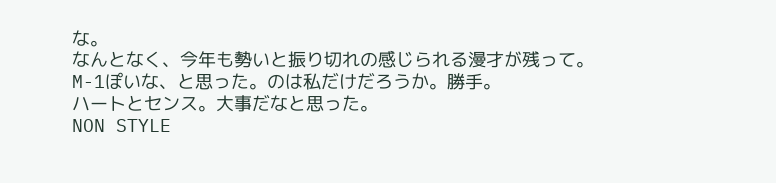な。
なんとなく、今年も勢いと振り切れの感じられる漫才が残って。
M-1ぽいな、と思った。のは私だけだろうか。勝手。
ハートとセンス。大事だなと思った。
NON STYLE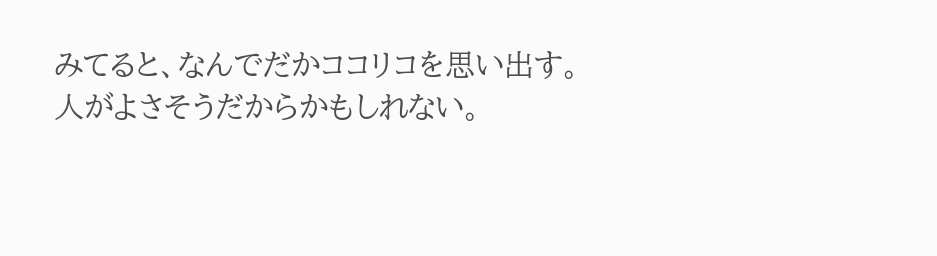みてると、なんでだかココリコを思い出す。
人がよさそうだからかもしれない。